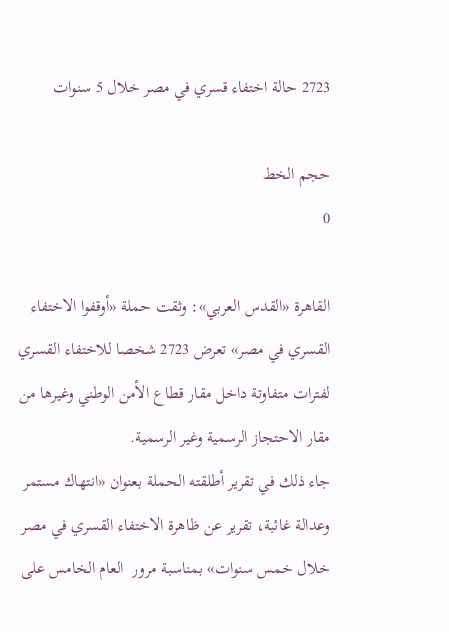2723 حالة اختفاء قسري في مصر خلال 5 سنوات

حجم الخط
0

القاهرة «القدس العربي»: وثقت حملة «أوقفوا الاختفاء القسري في مصر» تعرض 2723 شخصا للاختفاء القسري لفترات متفاوتة داخل مقار قطاع الأمن الوطني وغيرها من مقار الاحتجاز الرسمية وغير الرسمية.
جاء ذلك في تقرير أطلقته الحملة بعنوان «انتهاك مستمر وعدالة غائبة، تقرير عن ظاهرة الاختفاء القسري في مصر خلال خمس سنوات» بمناسبة مرور  العام الخامس على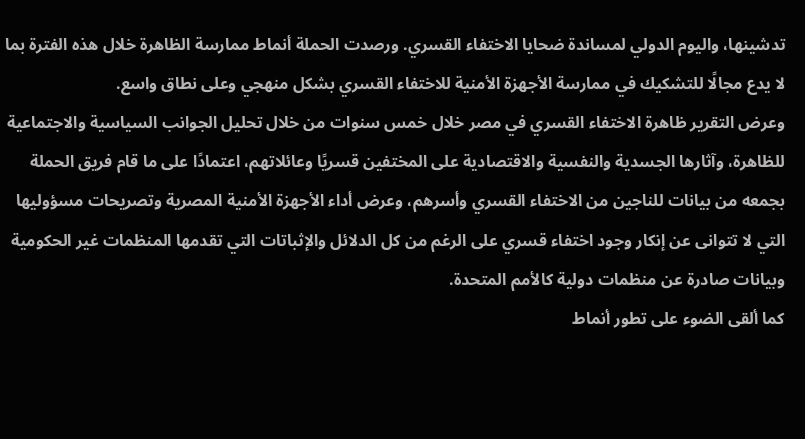تدشينها، واليوم الدولي لمساندة ضحايا الاختفاء القسري. ورصدت الحملة أنماط ممارسة الظاهرة خلال هذه الفترة بما لا يدع مجالًا للتشكيك في ممارسة الأجهزة الأمنية للاختفاء القسري بشكل منهجي وعلى نطاق واسع.
وعرض التقرير ظاهرة الاختفاء القسري في مصر خلال خمس سنوات من خلال تحليل الجوانب السياسية والاجتماعية للظاهرة، وآثارها الجسدية والنفسية والاقتصادية على المختفين قسريًا وعائلاتهم، اعتمادًا على ما قام فريق الحملة بجمعه من بيانات للناجين من الاختفاء القسري وأسرهم، وعرض أداء الأجهزة الأمنية المصرية وتصريحات مسؤوليها التي لا تتوانى عن إنكار وجود اختفاء قسري على الرغم من كل الدلائل والإثباتات التي تقدمها المنظمات غير الحكومية وبيانات صادرة عن منظمات دولية كالأمم المتحدة.
كما ألقى الضوء على تطور أنماط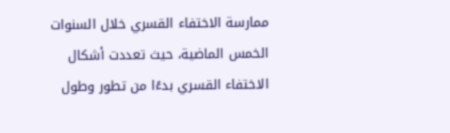ممارسة الاختفاء القسري خلال السنوات الخمس الماضية، حيث تعددت أشكال الاختفاء القسري بدءًا من تطور وطول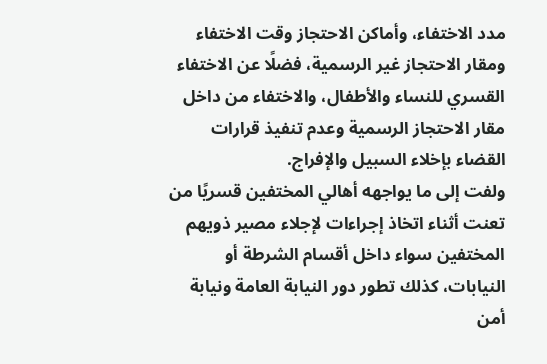مدد الاختفاء، وأماكن الاحتجاز وقت الاختفاء ومقار الاحتجاز غير الرسمية، فضلًا عن الاختفاء القسري للنساء والأطفال، والاختفاء من داخل مقار الاحتجاز الرسمية وعدم تنفيذ قرارات القضاء بإخلاء السبيل والإفراج.
ولفت إلى ما يواجهه أهالي المختفين قسريًا من تعنت أثناء اتخاذ إجراءات لإجلاء مصير ذويهم المختفين سواء داخل أقسام الشرطة أو النيابات، كذلك تطور دور النيابة العامة ونيابة أمن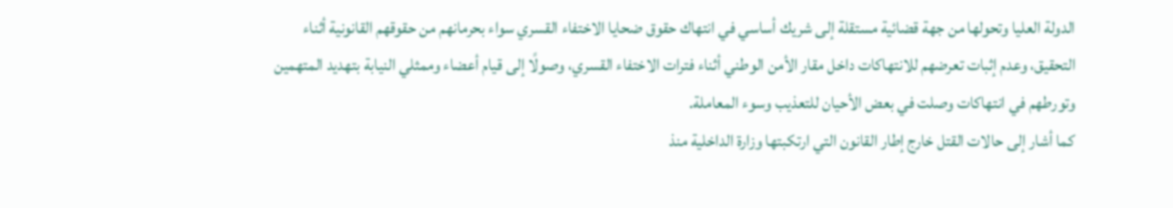الدولة العليا وتحولها من جهة قضائية مستقلة إلى شريك أساسي في انتهاك حقوق ضحايا الاختفاء القسري سواء بحرمانهم من حقوقهم القانونية أثناء التحقيق، وعدم إثبات تعرضهم للانتهاكات داخل مقار الأمن الوطني أثناء فترات الاختفاء القسري، وصولًا إلى قيام أعضاء وممثلي النيابة بتهديد المتهمين وتورطهم في انتهاكات وصلت في بعض الأحيان للتعذيب وسوء المعاملة.
كما أشار إلى حالات القتل خارج إطار القانون التي ارتكبتها وزارة الداخلية منذ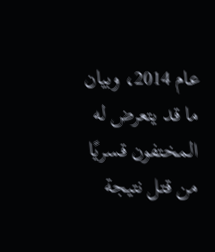عام 2014، وبيان ما قد يتعرض له المختفون قسريًا من قتل نتيجة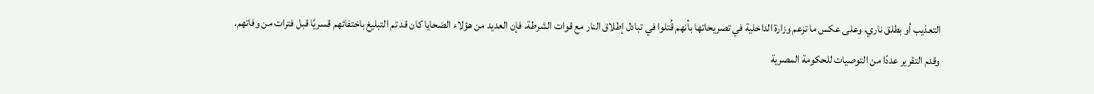التعذيب أو بطلق ناري، وعلى عكس ما تزعم وزارة الداخلية في تصريحاتها بأنهم قُتلوا في تبادل إطلاق النار مع قوات الشرطة، فإن العديد من هؤلاء الضحايا كان قد تم التبليغ باختفائهم قسريًا قبل فترات من وفاتهم.
وقدم التقرير عددًا من التوصيات للحكومة المصرية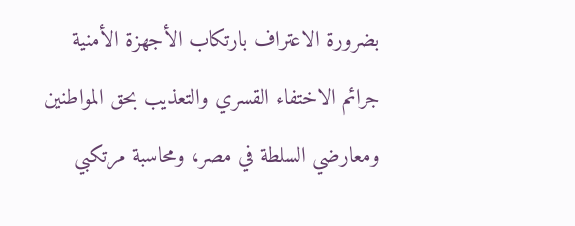بضرورة الاعتراف بارتكاب الأجهزة الأمنية جرائم الاختفاء القسري والتعذيب بحق المواطنين ومعارضي السلطة في مصر، ومحاسبة مرتكبي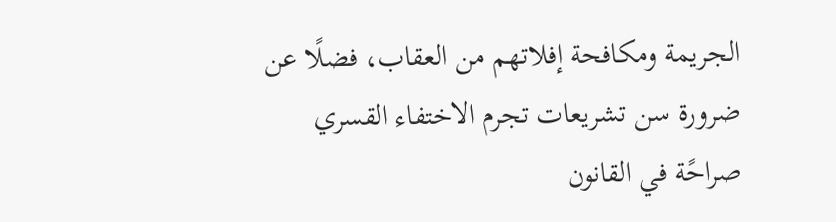الجريمة ومكافحة إفلاتهم من العقاب، فضلًا عن ضرورة سن تشريعات تجرم الاختفاء القسري صراحًة في القانون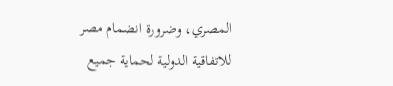المصري، وضرورة انضمام مصر للاتفاقية الدولية لحماية جميع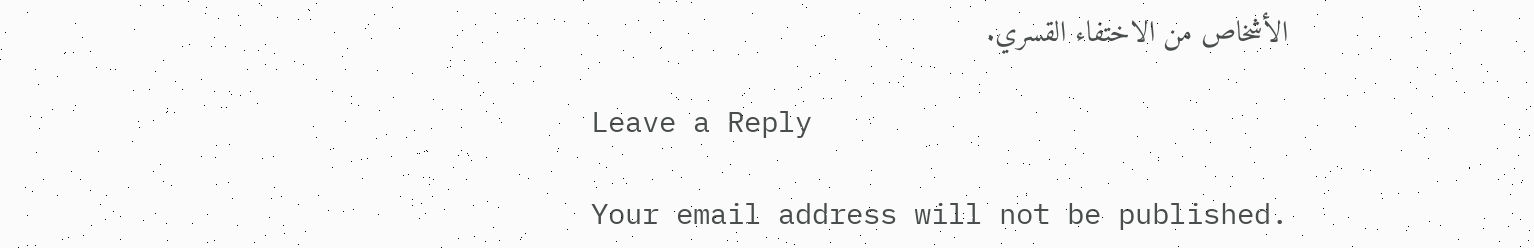الأشخاص من الاختفاء القسري.

Leave a Reply

Your email address will not be published.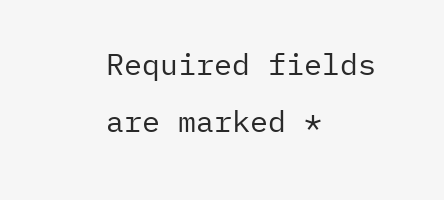Required fields are marked *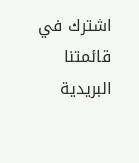اشترك في قائمتنا البريدية